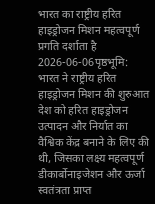भारत का राष्ट्रीय हरित हाइड्रोजन मिशन महत्वपूर्ण प्रगति दर्शाता है
2026-06-06पृष्ठभूमि: भारत ने राष्ट्रीय हरित हाइड्रोजन मिशन की शुरुआत देश को हरित हाइड्रोजन उत्पादन और निर्यात का वैश्विक केंद्र बनाने के लिए की थी, जिसका लक्ष्य महत्वपूर्ण डीकार्बोनाइजेशन और ऊर्जा स्वतंत्रता प्राप्त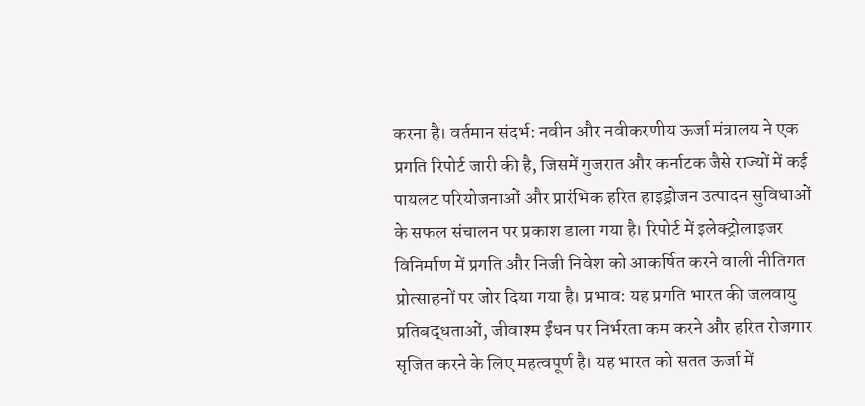करना है। वर्तमान संदर्भ: नवीन और नवीकरणीय ऊर्जा मंत्रालय ने एक प्रगति रिपोर्ट जारी की है, जिसमें गुजरात और कर्नाटक जैसे राज्यों में कई पायलट परियोजनाओं और प्रारंभिक हरित हाइड्रोजन उत्पादन सुविधाओं के सफल संचालन पर प्रकाश डाला गया है। रिपोर्ट में इलेक्ट्रोलाइजर विनिर्माण में प्रगति और निजी निवेश को आकर्षित करने वाली नीतिगत प्रोत्साहनों पर जोर दिया गया है। प्रभाव: यह प्रगति भारत की जलवायु प्रतिबद्धताओं, जीवाश्म ईंधन पर निर्भरता कम करने और हरित रोजगार सृजित करने के लिए महत्वपूर्ण है। यह भारत को सतत ऊर्जा में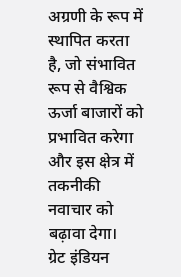अग्रणी के रूप में स्थापित करता है, जो संभावित रूप से वैश्विक ऊर्जा बाजारों को प्रभावित करेगा और इस क्षेत्र में तकनीकी नवाचार को बढ़ावा देगा।
ग्रेट इंडियन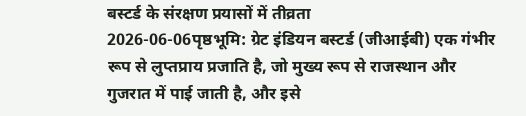बस्टर्ड के संरक्षण प्रयासों में तीव्रता
2026-06-06पृष्ठभूमि: ग्रेट इंडियन बस्टर्ड (जीआईबी) एक गंभीर रूप से लुप्तप्राय प्रजाति है, जो मुख्य रूप से राजस्थान और गुजरात में पाई जाती है, और इसे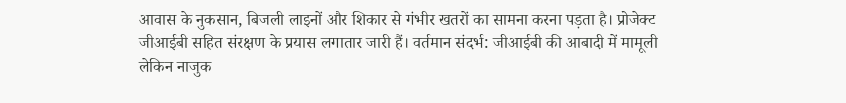आवास के नुकसान, बिजली लाइनों और शिकार से गंभीर खतरों का सामना करना पड़ता है। प्रोजेक्ट जीआईबी सहित संरक्षण के प्रयास लगातार जारी हैं। वर्तमान संदर्भ: जीआईबी की आबादी में मामूली लेकिन नाजुक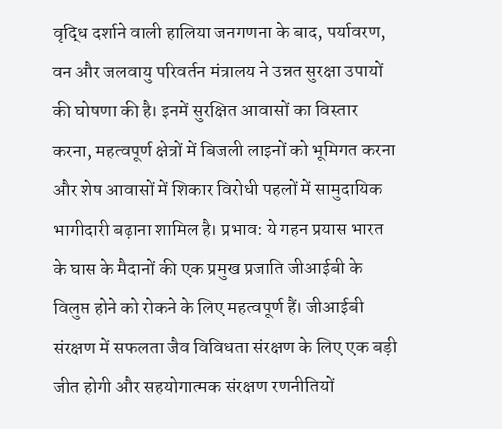वृद्धि दर्शाने वाली हालिया जनगणना के बाद, पर्यावरण, वन और जलवायु परिवर्तन मंत्रालय ने उन्नत सुरक्षा उपायों की घोषणा की है। इनमें सुरक्षित आवासों का विस्तार करना, महत्वपूर्ण क्षेत्रों में बिजली लाइनों को भूमिगत करना और शेष आवासों में शिकार विरोधी पहलों में सामुदायिक भागीदारी बढ़ाना शामिल है। प्रभाव: ये गहन प्रयास भारत के घास के मैदानों की एक प्रमुख प्रजाति जीआईबी के विलुप्त होने को रोकने के लिए महत्वपूर्ण हैं। जीआईबी संरक्षण में सफलता जैव विविधता संरक्षण के लिए एक बड़ी जीत होगी और सहयोगात्मक संरक्षण रणनीतियों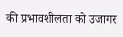की प्रभावशीलता को उजागर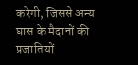करेगी, जिससे अन्य घास के मैदानों की प्रजातियों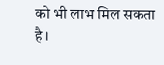को भी लाभ मिल सकता है।